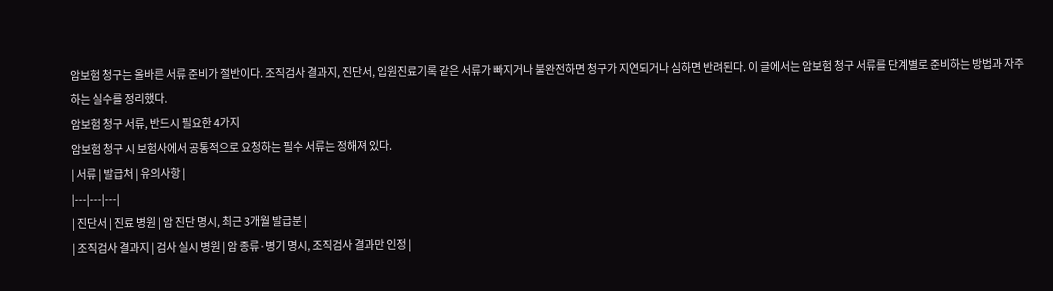암보험 청구는 올바른 서류 준비가 절반이다. 조직검사 결과지, 진단서, 입원진료기록 같은 서류가 빠지거나 불완전하면 청구가 지연되거나 심하면 반려된다. 이 글에서는 암보험 청구 서류를 단계별로 준비하는 방법과 자주 하는 실수를 정리했다.
암보험 청구 서류, 반드시 필요한 4가지
암보험 청구 시 보험사에서 공통적으로 요청하는 필수 서류는 정해져 있다.
| 서류 | 발급처 | 유의사항 |
|---|---|---|
| 진단서 | 진료 병원 | 암 진단 명시, 최근 3개월 발급분 |
| 조직검사 결과지 | 검사 실시 병원 | 암 종류·병기 명시, 조직검사 결과만 인정 |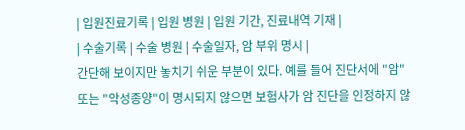| 입원진료기록 | 입원 병원 | 입원 기간, 진료내역 기재 |
| 수술기록 | 수술 병원 | 수술일자, 암 부위 명시 |
간단해 보이지만 놓치기 쉬운 부분이 있다. 예를 들어 진단서에 "암" 또는 "악성종양"이 명시되지 않으면 보험사가 암 진단을 인정하지 않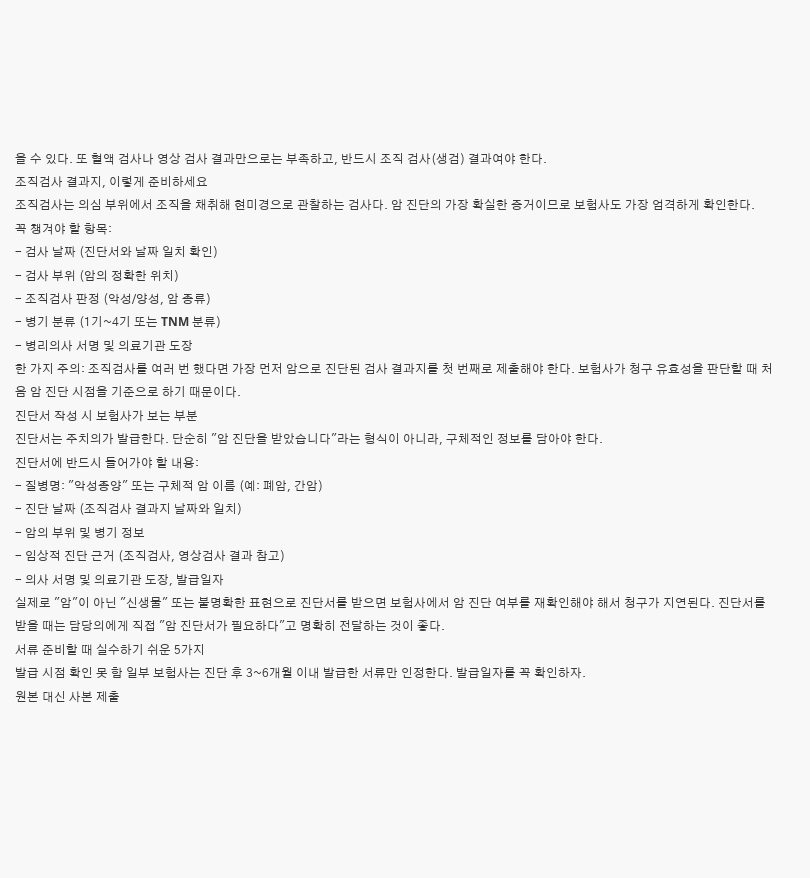을 수 있다. 또 혈액 검사나 영상 검사 결과만으로는 부족하고, 반드시 조직 검사(생검) 결과여야 한다.
조직검사 결과지, 이렇게 준비하세요
조직검사는 의심 부위에서 조직을 채취해 현미경으로 관찰하는 검사다. 암 진단의 가장 확실한 증거이므로 보험사도 가장 엄격하게 확인한다.
꼭 챙겨야 할 항목:
- 검사 날짜 (진단서와 날짜 일치 확인)
- 검사 부위 (암의 정확한 위치)
- 조직검사 판정 (악성/양성, 암 종류)
- 병기 분류 (1기~4기 또는 TNM 분류)
- 병리의사 서명 및 의료기관 도장
한 가지 주의: 조직검사를 여러 번 했다면 가장 먼저 암으로 진단된 검사 결과지를 첫 번째로 제출해야 한다. 보험사가 청구 유효성을 판단할 때 처음 암 진단 시점을 기준으로 하기 때문이다.
진단서 작성 시 보험사가 보는 부분
진단서는 주치의가 발급한다. 단순히 "암 진단을 받았습니다"라는 형식이 아니라, 구체적인 정보를 담아야 한다.
진단서에 반드시 들어가야 할 내용:
- 질병명: "악성종양" 또는 구체적 암 이름 (예: 폐암, 간암)
- 진단 날짜 (조직검사 결과지 날짜와 일치)
- 암의 부위 및 병기 정보
- 임상적 진단 근거 (조직검사, 영상검사 결과 참고)
- 의사 서명 및 의료기관 도장, 발급일자
실제로 "암"이 아닌 "신생물" 또는 불명확한 표현으로 진단서를 받으면 보험사에서 암 진단 여부를 재확인해야 해서 청구가 지연된다. 진단서를 받을 때는 담당의에게 직접 "암 진단서가 필요하다"고 명확히 전달하는 것이 좋다.
서류 준비할 때 실수하기 쉬운 5가지
발급 시점 확인 못 함 일부 보험사는 진단 후 3~6개월 이내 발급한 서류만 인정한다. 발급일자를 꼭 확인하자.
원본 대신 사본 제출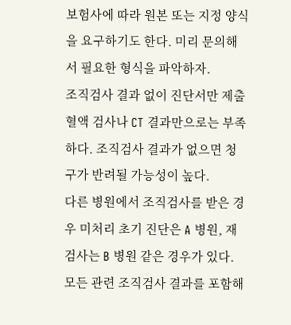보험사에 따라 원본 또는 지정 양식을 요구하기도 한다. 미리 문의해서 필요한 형식을 파악하자.
조직검사 결과 없이 진단서만 제출 혈액 검사나 CT 결과만으로는 부족하다. 조직검사 결과가 없으면 청구가 반려될 가능성이 높다.
다른 병원에서 조직검사를 받은 경우 미처리 초기 진단은 A 병원, 재검사는 B 병원 같은 경우가 있다. 모든 관련 조직검사 결과를 포함해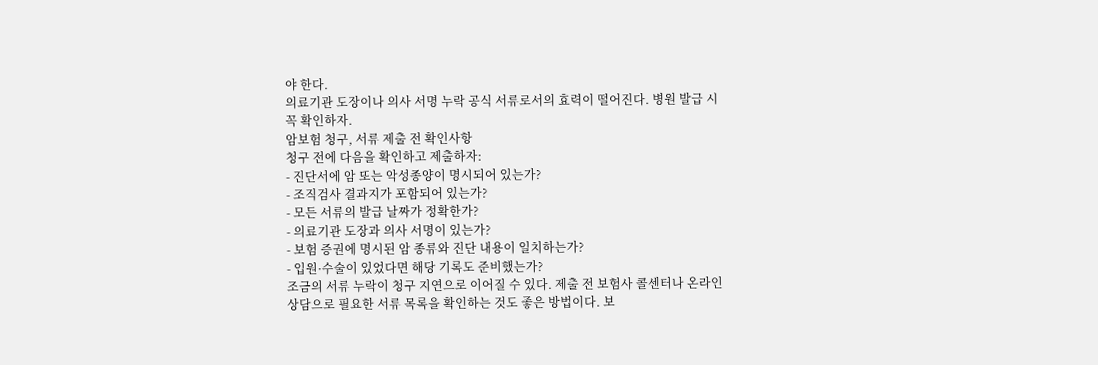야 한다.
의료기관 도장이나 의사 서명 누락 공식 서류로서의 효력이 떨어진다. 병원 발급 시 꼭 확인하자.
암보험 청구, 서류 제출 전 확인사항
청구 전에 다음을 확인하고 제출하자:
- 진단서에 암 또는 악성종양이 명시되어 있는가?
- 조직검사 결과지가 포함되어 있는가?
- 모든 서류의 발급 날짜가 정확한가?
- 의료기관 도장과 의사 서명이 있는가?
- 보험 증권에 명시된 암 종류와 진단 내용이 일치하는가?
- 입원·수술이 있었다면 해당 기록도 준비했는가?
조금의 서류 누락이 청구 지연으로 이어질 수 있다. 제출 전 보험사 콜센터나 온라인 상담으로 필요한 서류 목록을 확인하는 것도 좋은 방법이다. 보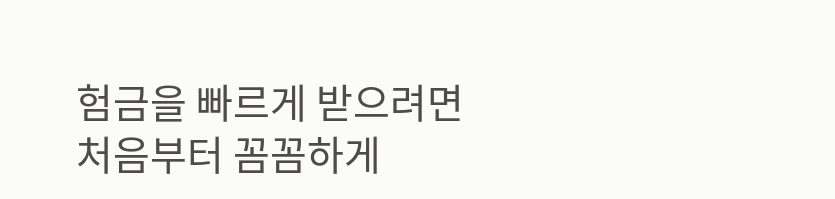험금을 빠르게 받으려면 처음부터 꼼꼼하게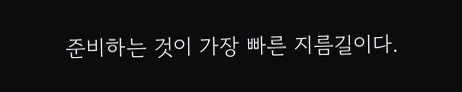준비하는 것이 가장 빠른 지름길이다.